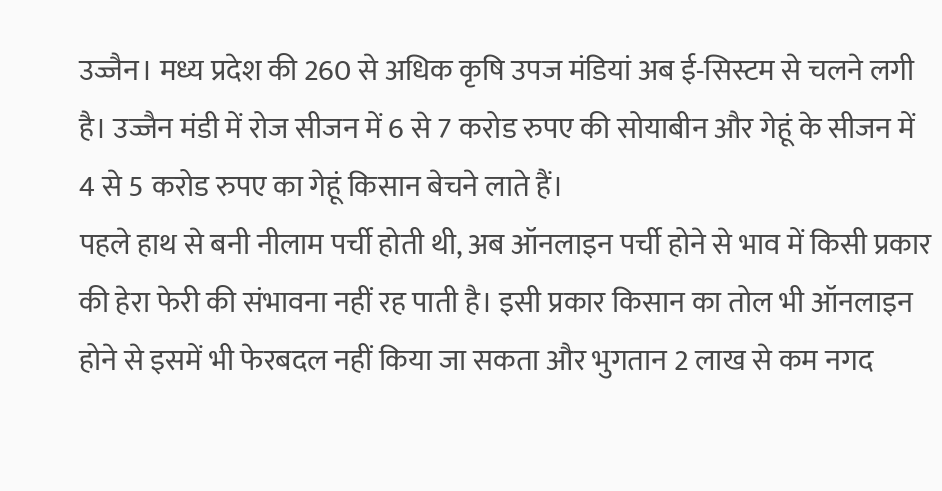उज्जैन। मध्य प्रदेश की 260 से अधिक कृषि उपज मंडियां अब ई-सिस्टम से चलने लगी है। उज्जैन मंडी में रोज सीजन में 6 से 7 करोड रुपए की सोयाबीन और गेहूं के सीजन में 4 से 5 करोड रुपए का गेहूं किसान बेचने लाते हैं।
पहले हाथ से बनी नीलाम पर्ची होती थी, अब ऑनलाइन पर्ची होने से भाव में किसी प्रकार की हेरा फेरी की संभावना नहीं रह पाती है। इसी प्रकार किसान का तोल भी ऑनलाइन होने से इसमें भी फेरबदल नहीं किया जा सकता और भुगतान 2 लाख से कम नगद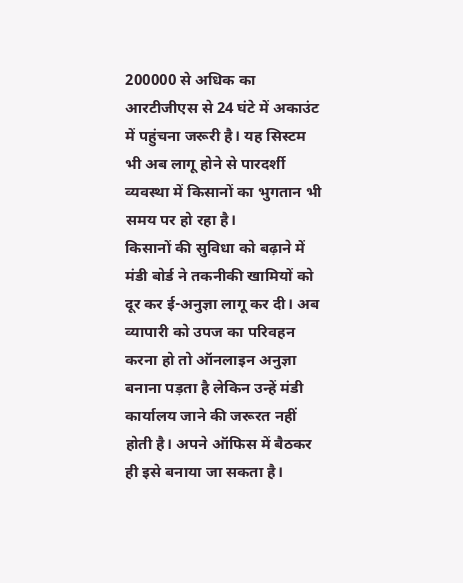200000 से अधिक का आरटीजीएस से 24 घंटे में अकाउंट में पहुंचना जरूरी है। यह सिस्टम भी अब लागू होने से पारदर्शी व्यवस्था में किसानों का भुगतान भी समय पर हो रहा है।
किसानों की सुविधा को बढ़ाने में मंडी बोर्ड ने तकनीकी खामियों को दूर कर ई-अनुज्ञा लागू कर दी। अब व्यापारी को उपज का परिवहन करना हो तो ऑनलाइन अनुज्ञा बनाना पड़ता है लेकिन उन्हें मंडी कार्यालय जाने की जरूरत नहीं होती है। अपने ऑफिस में बैठकर ही इसे बनाया जा सकता है।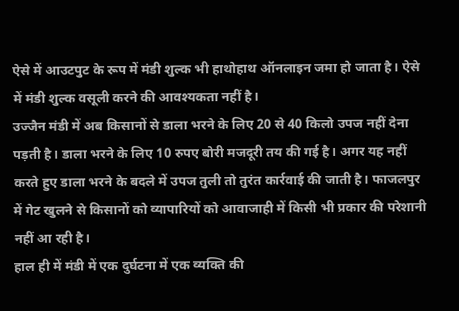ऐसे में आउटपुट के रूप में मंडी शुल्क भी हाथोहाथ ऑनलाइन जमा हो जाता है। ऐसे में मंडी शुल्क वसूली करने की आवश्यकता नहीं है।
उज्जैन मंडी में अब किसानों से डाला भरने के लिए 20 से 40 किलो उपज नहीं देना पड़ती है। डाला भरने के लिए 10 रुपए बोरी मजदूरी तय की गई है। अगर यह नहीं करते हुए डाला भरने के बदले में उपज तुली तो तुरंत कार्रवाई की जाती है। फाजलपुर में गेट खुलने से किसानों को व्यापारियों को आवाजाही में किसी भी प्रकार की परेशानी नहीं आ रही है।
हाल ही में मंडी में एक दुर्घटना में एक व्यक्ति की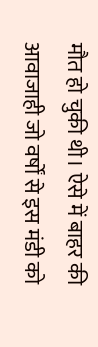मौत हो चुकी थी। ऐसे में बाहर की आवाजाही जो वर्षों से इस मंडी को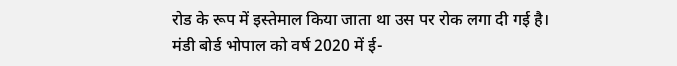रोड के रूप में इस्तेमाल किया जाता था उस पर रोक लगा दी गई है। मंडी बोर्ड भोपाल को वर्ष 2020 में ई-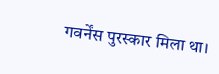गवर्नेंस पुरस्कार मिला था।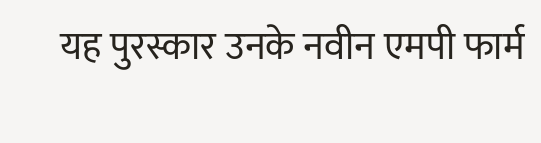यह पुरस्कार उनके नवीन एमपी फार्म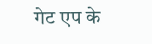गेट एप के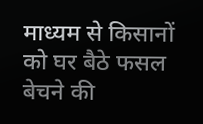माध्यम से किसानों को घर बैठे फसल बेचने की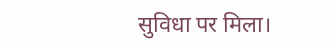सुविधा पर मिला।